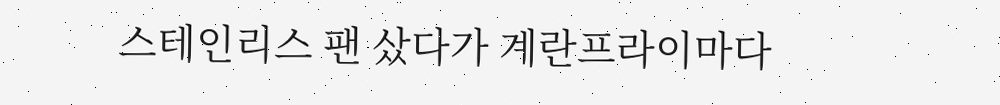스테인리스 팬 샀다가 계란프라이마다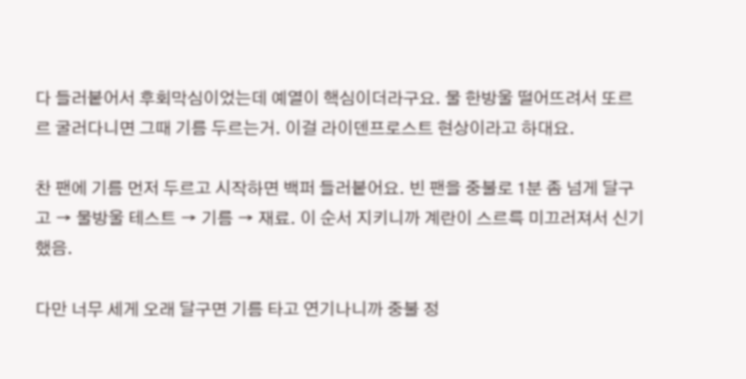다 들러붙어서 후회막심이었는데 예열이 핵심이더라구요. 물 한방울 떨어뜨려서 또르르 굴러다니면 그때 기름 두르는거. 이걸 라이덴프로스트 현상이라고 하대요.

찬 팬에 기름 먼저 두르고 시작하면 백퍼 들러붙어요. 빈 팬을 중불로 1분 좀 넘게 달구고 → 물방울 테스트 → 기름 → 재료. 이 순서 지키니까 계란이 스르륵 미끄러져서 신기했음.

다만 너무 세게 오래 달구면 기름 타고 연기나니까 중불 정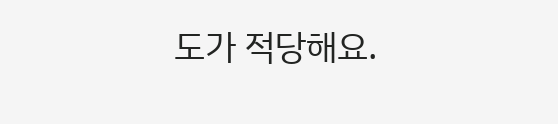도가 적당해요.